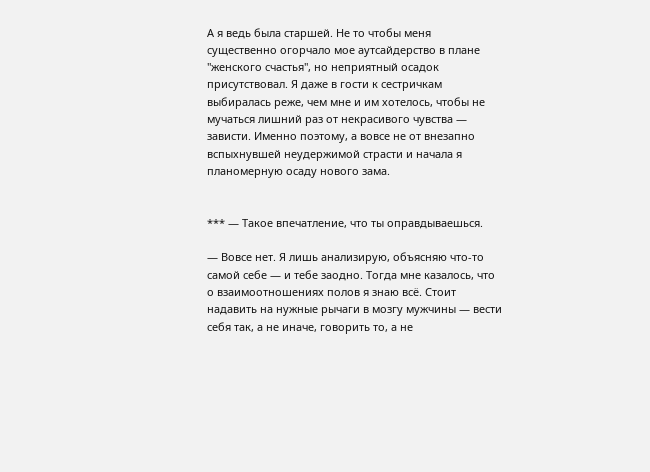А я ведь была старшей. Не то чтобы меня существенно огорчало мое аутсайдерство в плане "женского счастья", но неприятный осадок присутствовал. Я даже в гости к сестричкам выбиралась реже, чем мне и им хотелось, чтобы не мучаться лишний раз от некрасивого чувства — зависти. Именно поэтому, а вовсе не от внезапно вспыхнувшей неудержимой страсти и начала я планомерную осаду нового зама.


*** — Такое впечатление, что ты оправдываешься.

— Вовсе нет. Я лишь анализирую, объясняю что-то самой себе — и тебе заодно. Тогда мне казалось, что о взаимоотношениях полов я знаю всё. Стоит надавить на нужные рычаги в мозгу мужчины — вести себя так, а не иначе, говорить то, а не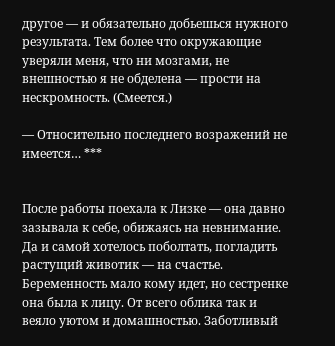другое — и обязательно добьешься нужного результата. Тем более что окружающие уверяли меня, что ни мозгами, не внешностью я не обделена — прости на нескромность. (Смеется.)

— Относительно последнего возражений не имеется… ***


После работы поехала к Лизке — она давно зазывала к себе, обижаясь на невнимание. Да и самой хотелось поболтать, погладить растущий животик — на счастье. Беременность мало кому идет, но сестренке она была к лицу. От всего облика так и веяло уютом и домашностью. Заботливый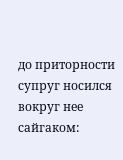до приторности супруг носился вокруг нее сайгаком: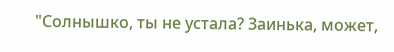"Солнышко, ты не устала? Заинька, может,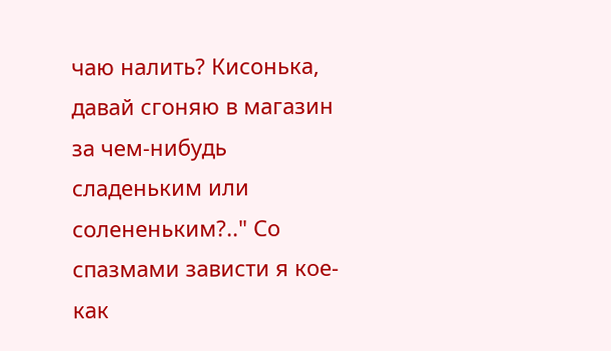чаю налить? Кисонька, давай сгоняю в магазин за чем-нибудь сладеньким или солененьким?.." Со спазмами зависти я кое-как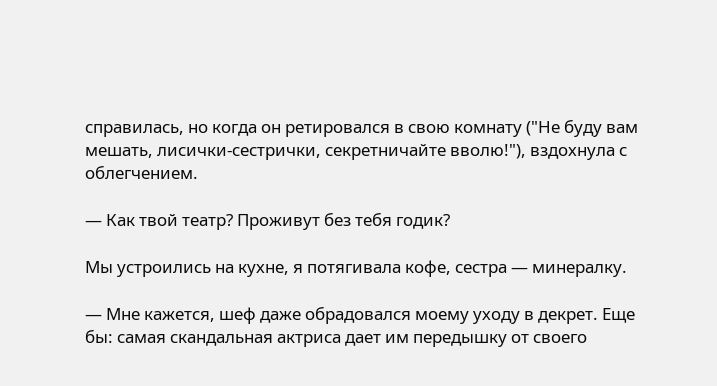справилась, но когда он ретировался в свою комнату ("Не буду вам мешать, лисички-сестрички, секретничайте вволю!"), вздохнула с облегчением.

— Как твой театр? Проживут без тебя годик?

Мы устроились на кухне, я потягивала кофе, сестра — минералку.

— Мне кажется, шеф даже обрадовался моему уходу в декрет. Еще бы: самая скандальная актриса дает им передышку от своего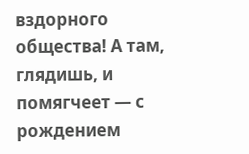вздорного общества! А там, глядишь, и помягчеет — с рождением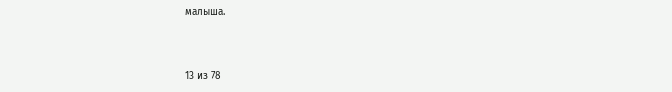малыша.



13 из 78